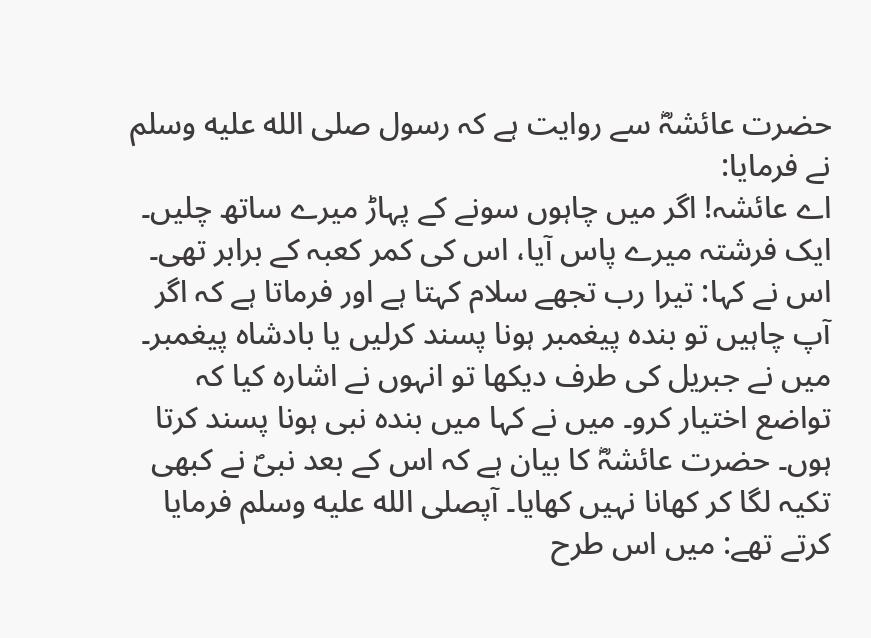حضرت عائشہؓ سے روایت ہے کہ رسول صلى الله عليه وسلم نے فرمایا:
اے عائشہ! اگر میں چاہوں سونے کے پہاڑ میرے ساتھ چلیں۔ ایک فرشتہ میرے پاس آیا، اس کی کمر کعبہ کے برابر تھی۔ اس نے کہا: تیرا رب تجھے سلام کہتا ہے اور فرماتا ہے کہ اگر آپ چاہیں تو بندہ پیغمبر ہونا پسند کرلیں یا بادشاہ پیغمبر۔ میں نے جبریل کی طرف دیکھا تو انہوں نے اشارہ کیا کہ تواضع اختیار کرو۔ میں نے کہا میں بندہ نبی ہونا پسند کرتا ہوں۔ حضرت عائشہؓ کا بیان ہے کہ اس کے بعد نبیؐ نے کبھی تکیہ لگا کر کھانا نہیں کھایا۔ آپصلى الله عليه وسلم فرمایا کرتے تھے: میں اس طرح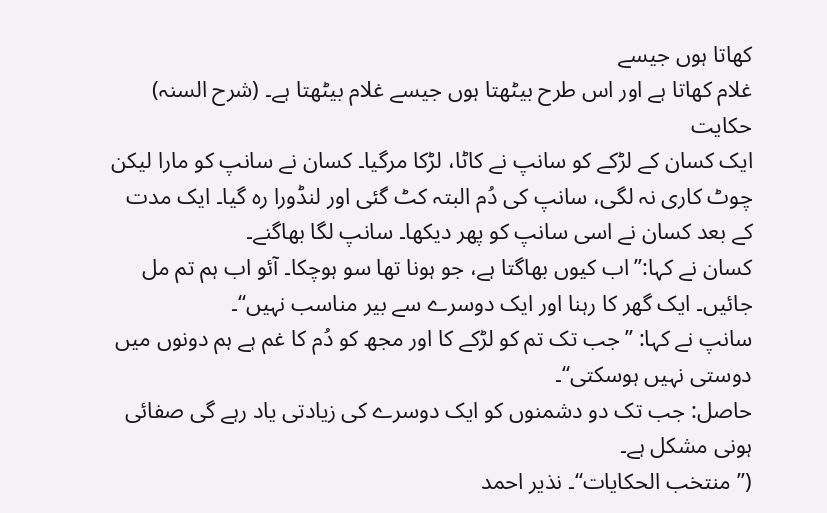کھاتا ہوں جیسے
غلام کھاتا ہے اور اس طرح بیٹھتا ہوں جیسے غلام بیٹھتا ہے۔ (شرح السنہ)
حکایت
ایک کسان کے لڑکے کو سانپ نے کاٹا، لڑکا مرگیا۔ کسان نے سانپ کو مارا لیکن چوٹ کاری نہ لگی، سانپ کی دُم البتہ کٹ گئی اور لنڈورا رہ گیا۔ ایک مدت کے بعد کسان نے اسی سانپ کو پھر دیکھا۔ سانپ لگا بھاگنے۔
کسان نے کہا:’’اب کیوں بھاگتا ہے، جو ہونا تھا سو ہوچکا۔ آئو اب ہم تم مل جائیں۔ ایک گھر کا رہنا اور ایک دوسرے سے بیر مناسب نہیں‘‘۔
سانپ نے کہا: ’’جب تک تم کو لڑکے کا اور مجھ کو دُم کا غم ہے ہم دونوں میں دوستی نہیں ہوسکتی‘‘۔
حاصل: جب تک دو دشمنوں کو ایک دوسرے کی زیادتی یاد رہے گی صفائی ہونی مشکل ہے۔
(’’منتخب الحکایات‘‘۔ نذیر احمد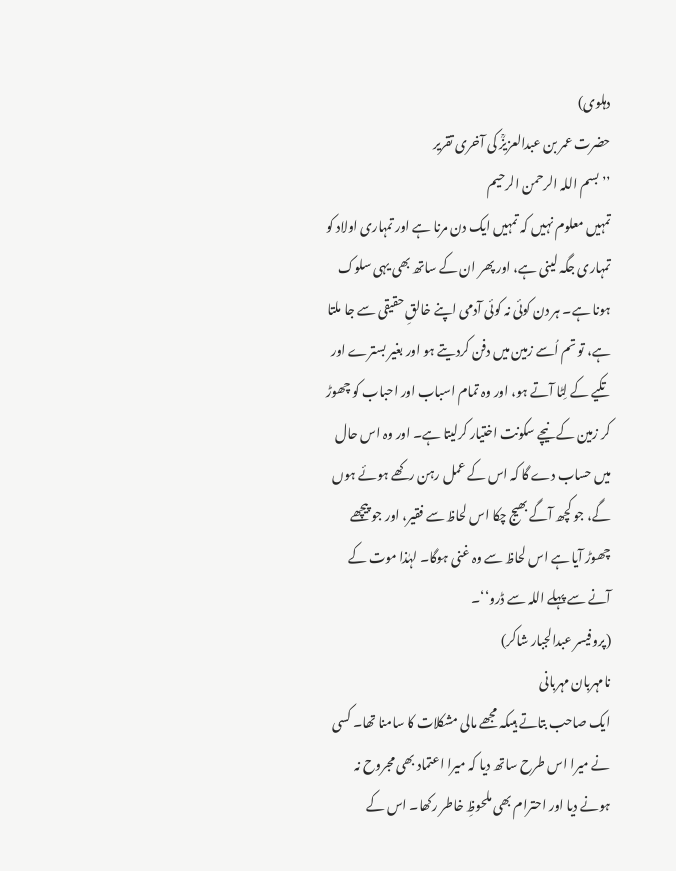دہلوی)
حضرت عمر بن عبدالعزیزؒ کی آخری تقریر
’’بسم اللہ الرحمن الرحیم
تمہیں معلوم نہیں کہ تمہیں ایک دن مرنا ہے اور تمہاری اولاد کو تمہاری جگہ لینی ہے، اور پھر ان کے ساتھ بھی یہی سلوک ہونا ہے۔ ہر دن کوئی نہ کوئی آدمی اپنے خالقِ حقیقی سے جا ملتا ہے، تو تم اُسے زمین میں دفن کردیتے ہو اور بغیر بسترے اور تکیے کے لِٹا آتے ہو، اور وہ تمام اسباب اور احباب کو چھوڑ کر زمین کے نیچے سکونت اختیار کرلیتا ہے۔ اور وہ اس حال میں حساب دے گا کہ اس کے عمل رہن رکھے ہوئے ہوں گے، جو کچھ آگے بھیج چکا اس لحاظ سے فقیر، اور جو پیچھے چھوڑ آیا ہے اس لحاظ سے وہ غنی ہوگا۔ لہٰذا موت کے آنے سے پہلے اللہ سے ڈرو‘‘۔
(پروفیسر عبدالجبار شاکر)
نامہربان مہربانی
ایک صاحب بتاتے ہیںکہ مجھے مالی مشکلات کا سامنا تھا۔ کسی نے میرا اس طرح ساتھ دیا کہ میرا اعتماد بھی مجروح نہ ہونے دیا اور احترام بھی ملحوظِ خاطر رکھا۔ اس کے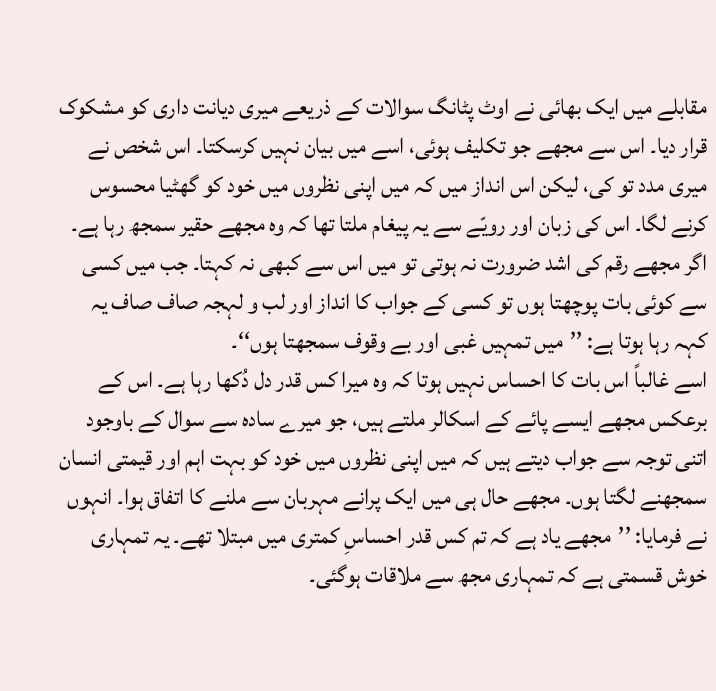مقابلے میں ایک بھائی نے اوٹ پٹانگ سوالات کے ذریعے میری دیانت داری کو مشکوک قرار دیا۔ اس سے مجھے جو تکلیف ہوئی، اسے میں بیان نہیں کرسکتا۔ اس شخص نے میری مدد تو کی، لیکن اس انداز میں کہ میں اپنی نظروں میں خود کو گھٹیا محسوس کرنے لگا۔ اس کی زبان اور رویّے سے یہ پیغام ملتا تھا کہ وہ مجھے حقیر سمجھ رہا ہے۔ اگر مجھے رقم کی اشد ضرورت نہ ہوتی تو میں اس سے کبھی نہ کہتا۔ جب میں کسی سے کوئی بات پوچھتا ہوں تو کسی کے جواب کا انداز اور لب و لہجہ صاف صاف یہ کہہ رہا ہوتا ہے: ’’میں تمہیں غبی اور بے وقوف سمجھتا ہوں‘‘۔
اسے غالباً اس بات کا احساس نہیں ہوتا کہ وہ میرا کس قدر دل دُکھا رہا ہے۔ اس کے برعکس مجھے ایسے پائے کے اسکالر ملتے ہیں، جو میرے سادہ سے سوال کے باوجود اتنی توجہ سے جواب دیتے ہیں کہ میں اپنی نظروں میں خود کو بہت اہم اور قیمتی انسان سمجھنے لگتا ہوں۔ مجھے حال ہی میں ایک پرانے مہربان سے ملنے کا اتفاق ہوا۔ انہوں نے فرمایا: ’’مجھے یاد ہے کہ تم کس قدر احساسِ کمتری میں مبتلا تھے۔ یہ تمہاری خوش قسمتی ہے کہ تمہاری مجھ سے ملاقات ہوگئی۔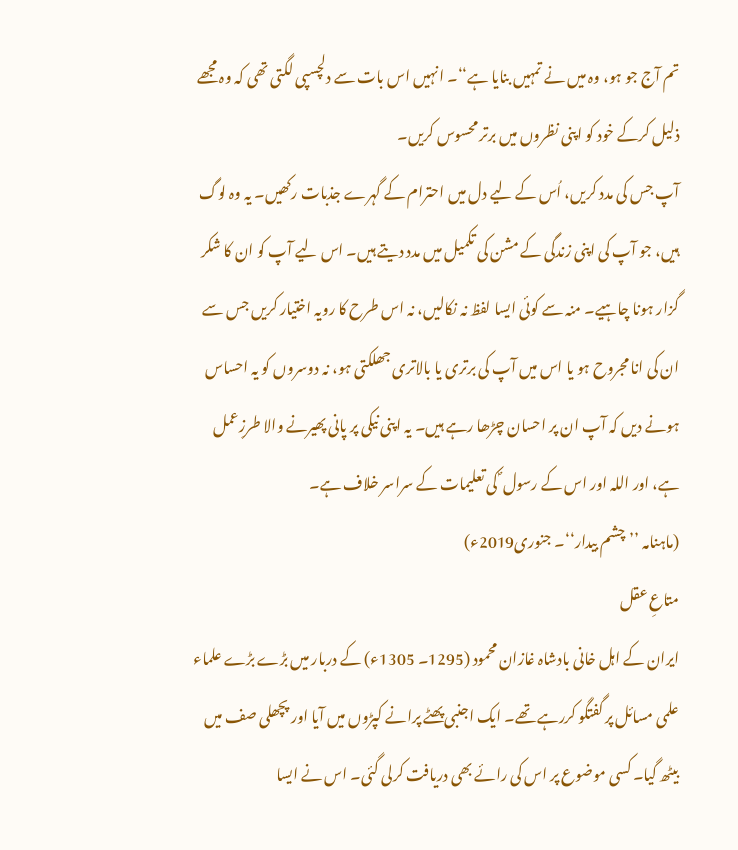تم آج جو ہو، وہ میں نے تمہیں بنایا ہے‘‘۔ انہیں اس بات سے دلچسپی لگتی تھی کہ وہ مجھے ذلیل کرکے خود کو اپنی نظروں میں برتر محسوس کریں۔
آپ جس کی مدد کریں، اُس کے لیے دل میں احترام کے گہرے جذبات رکھیں۔ یہ وہ لوگ ہیں، جو آپ کی اپنی زندگی کے مشن کی تکمیل میں مدد دیتے ہیں۔ اس لیے آپ کو ان کا شکر گزار ہونا چاہیے۔ منہ سے کوئی ایسا لفظ نہ نکالیں، نہ اس طرح کا رویہ اختیار کریں جس سے ان کی انا مجروح ہو یا اس میں آپ کی برتری یا بالاتری جھلکتی ہو، نہ دوسروں کو یہ احساس ہونے دیں کہ آپ ان پر احسان چڑھا رہے ہیں۔ یہ اپنی نیکی پر پانی پھیرنے والا طرزِعمل ہے، اور اللہ اور اس کے رسول ؐ کی تعلیمات کے سراسر خلاف ہے۔
(ماہنامہ ’’چشم بیدار‘‘۔ جنوری2019ء)
متاعِ عقل
ایران کے اہل خانی بادشاہ غازان محمود (1295۔ 1305ء) کے دربار میں بڑے بڑے علماء علمی مسائل پر گفتگو کررہے تھے۔ ایک اجنبی پھٹے پرانے کپڑوں میں آیا اور پچھلی صف میں بیٹھ گیا۔ کسی موضوع پر اس کی رائے بھی دریافت کرلی گئی۔ اس نے ایسا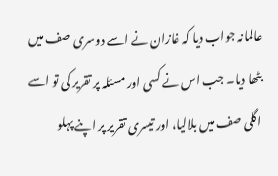عالمانہ جواب دیا کہ غازان نے اسے دوسری صف میں بٹھا دیا۔ جب اس نے کسی اور مسئلہ پر تقریر کی تو اسے اگلی صف میں بلالیا، اور تیسری تقریر پر اپنے پہلو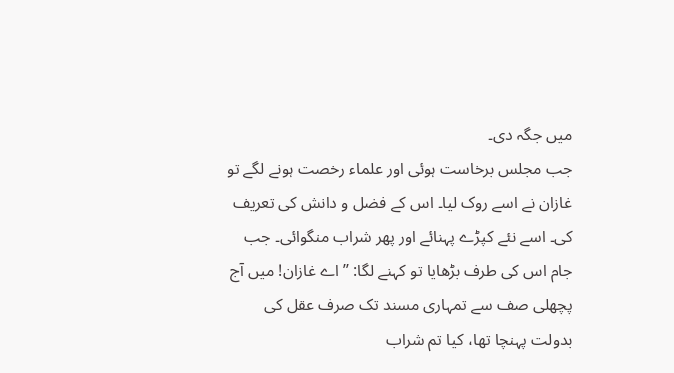میں جگہ دی۔
جب مجلس برخاست ہوئی اور علماء رخصت ہونے لگے تو غازان نے اسے روک لیا۔ اس کے فضل و دانش کی تعریف کی۔ اسے نئے کپڑے پہنائے اور پھر شراب منگوائی۔ جب جام اس کی طرف بڑھایا تو کہنے لگا: ’’اے غازان! میں آج پچھلی صف سے تمہاری مسند تک صرف عقل کی بدولت پہنچا تھا، کیا تم شراب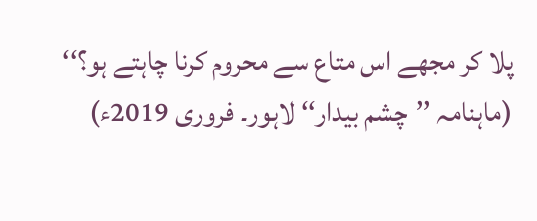پلا کر مجھے اس متاع سے محروم کرنا چاہتے ہو؟‘‘
(ماہنامہ ’’چشم بیدار‘‘ لاہور۔ فروری 2019ء)